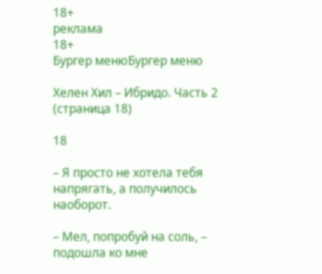18+
реклама
18+
Бургер менюБургер меню

Хелен Хил – Ибридо. Часть 2 (страница 18)

18

– Я просто не хотела тебя напрягать, а получилось наоборот.

– Мел, попробуй на соль, – подошла ко мне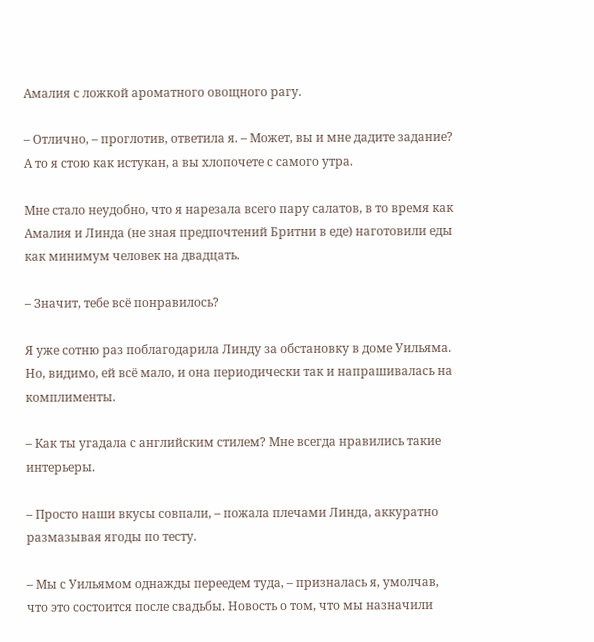Амалия с ложкой ароматного овощного рагу.

– Отлично, – проглотив, ответила я. – Может, вы и мне дадите задание? А то я стою как истукан, а вы хлопочете с самого утра.

Мне стало неудобно, что я нарезала всего пару салатов, в то время как Амалия и Линда (не зная предпочтений Бритни в еде) наготовили еды как минимум человек на двадцать.

– Значит, тебе всё понравилось?

Я уже сотню раз поблагодарила Линду за обстановку в доме Уильяма. Но, видимо, ей всё мало, и она периодически так и напрашивалась на комплименты.

– Как ты угадала с английским стилем? Мне всегда нравились такие интерьеры.

– Просто наши вкусы совпали, – пожала плечами Линда, аккуратно размазывая ягоды по тесту.

– Мы с Уильямом однажды переедем туда, – призналась я, умолчав, что это состоится после свадьбы. Новость о том, что мы назначили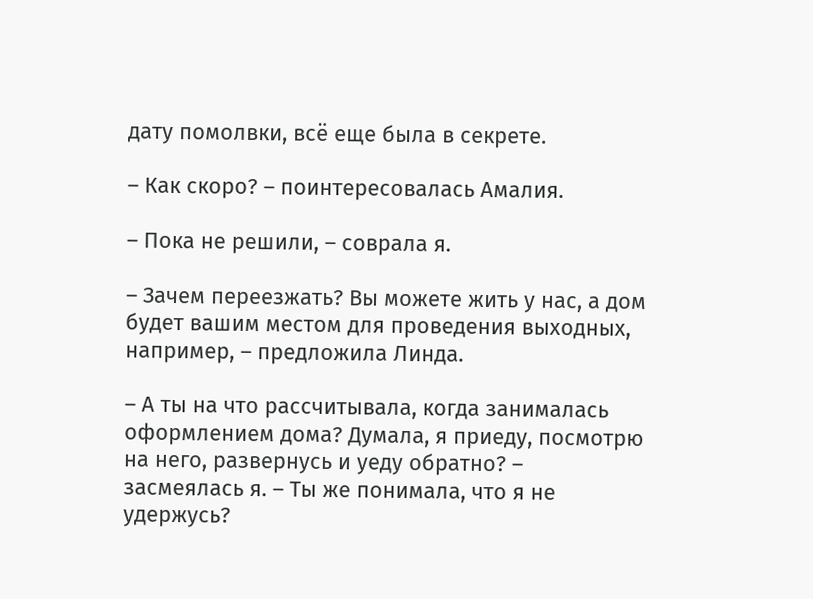дату помолвки, всё еще была в секрете.

– Как скоро? – поинтересовалась Амалия.

– Пока не решили, – соврала я.

– Зачем переезжать? Вы можете жить у нас, а дом будет вашим местом для проведения выходных, например, – предложила Линда.

– А ты на что рассчитывала, когда занималась оформлением дома? Думала, я приеду, посмотрю на него, развернусь и уеду обратно? – засмеялась я. – Ты же понимала, что я не удержусь?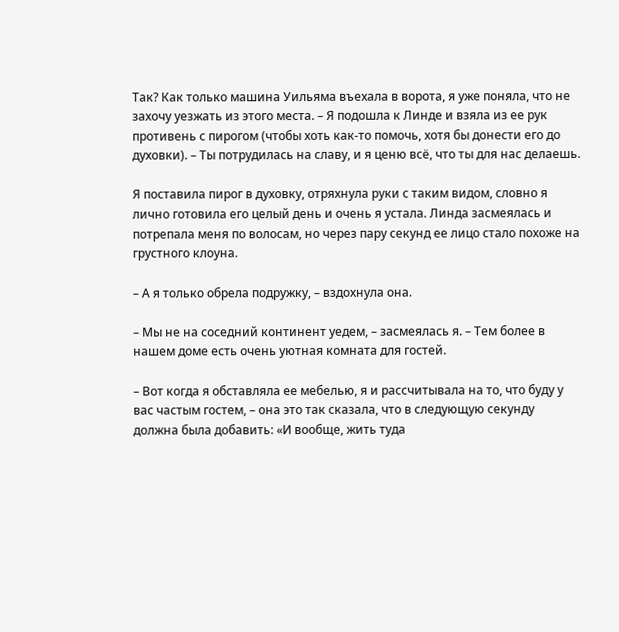Так? Как только машина Уильяма въехала в ворота, я уже поняла, что не захочу уезжать из этого места. – Я подошла к Линде и взяла из ее рук противень с пирогом (чтобы хоть как-то помочь, хотя бы донести его до духовки). – Ты потрудилась на славу, и я ценю всё, что ты для нас делаешь.

Я поставила пирог в духовку, отряхнула руки с таким видом, словно я лично готовила его целый день и очень я устала. Линда засмеялась и потрепала меня по волосам, но через пару секунд ее лицо стало похоже на грустного клоуна.

– А я только обрела подружку, – вздохнула она.

– Мы не на соседний континент уедем, – засмеялась я. – Тем более в нашем доме есть очень уютная комната для гостей.

– Вот когда я обставляла ее мебелью, я и рассчитывала на то, что буду у вас частым гостем, – она это так сказала, что в следующую секунду должна была добавить: «И вообще, жить туда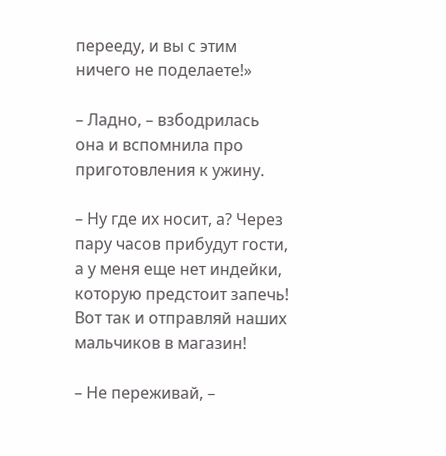перееду, и вы с этим ничего не поделаете!»

– Ладно, – взбодрилась она и вспомнила про приготовления к ужину.

– Ну где их носит, а? Через пару часов прибудут гости, а у меня еще нет индейки, которую предстоит запечь! Вот так и отправляй наших мальчиков в магазин!

– Не переживай, –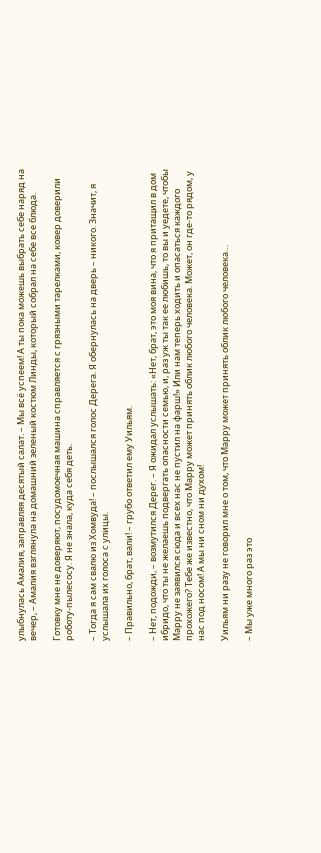улыбнулась Амалия, заправляя десятый салат. – Мы всё успеем! А ты пока можешь выбрать себе наряд на вечер, – Амалия взглянула на домашний зеленый костюм Линды, который собрал на себе все блюда.

Готовку мне не доверяют, посудомоечная машина справляется с грязными тарелками, ковер доверили роботу-пылесосу. Я не знала, куда себя деть.

– Тогда я сам свалю из Хомвуда! – послышался голос Дерега. Я обернулась на дверь – никого. Значит, я услышала их голоса с улицы.

– Правильно, брат, вали! – грубо ответил ему Уильям.

– Нет, подожди, – возмутился Дерег. – Я ожидал услышать: «Нет, брат, это моя вина, что я притащил в дом ибридо, что ты не желаешь подвергать опасности семью, и, раз уж ты так ее любишь, то вы и уедете, чтобы Марру не заявился сюда и всех нас не пустил на фарш!» Или нам теперь ходить и опасаться каждого прохожего? Тебе же известно, что Марру может принять облик любого человека. Может, он где-то рядом, у нас под носом! А мы ни сном ни духом!

Уильям ни разу не говорил мне о том, что Марру может принять облик любого человека…

– Мы уже много раз это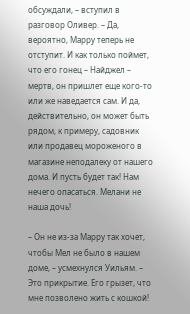обсуждали, – вступил в разговор Оливер. – Да, вероятно, Марру теперь не отступит. И как только поймет, что его гонец – Найджел – мертв, он пришлет еще кого-то или же наведается сам. И да, действительно, он может быть рядом, к примеру, садовник или продавец мороженого в магазине неподалеку от нашего дома. И пусть будет так! Нам нечего опасаться. Мелани не наша дочь!

– Он не из-за Марру так хочет, чтобы Мел не было в нашем доме, – усмехнулся Уильям. – Это прикрытие. Его грызет, что мне позволено жить с кошкой!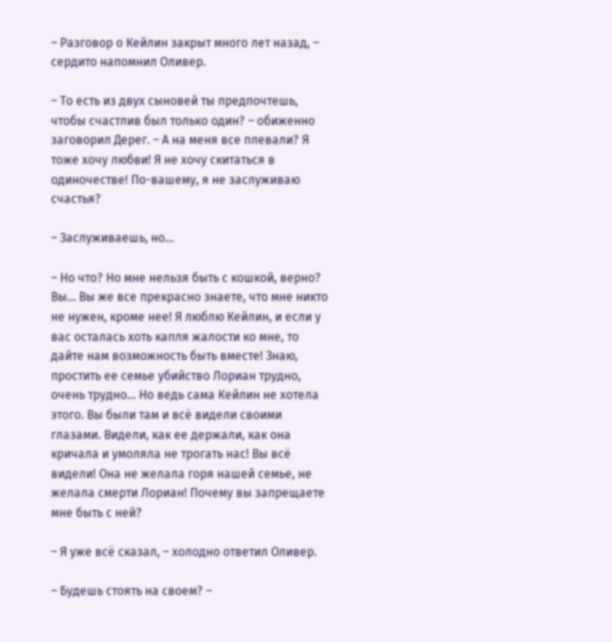– Разговор о Кейлин закрыт много лет назад, – сердито напомнил Оливер.

– То есть из двух сыновей ты предпочтешь, чтобы счастлив был только один? – обиженно заговорил Дерег. – А на меня все плевали? Я тоже хочу любви! Я не хочу скитаться в одиночестве! По-вашему, я не заслуживаю счастья?

– Заслуживаешь, но…

– Но что? Но мне нельзя быть с кошкой, верно? Вы… Вы же все прекрасно знаете, что мне никто не нужен, кроме нее! Я люблю Кейлин, и если у вас осталась хоть капля жалости ко мне, то дайте нам возможность быть вместе! Знаю, простить ее семье убийство Лориан трудно, очень трудно… Но ведь сама Кейлин не хотела этого. Вы были там и всё видели своими глазами. Видели, как ее держали, как она кричала и умоляла не трогать нас! Вы всё видели! Она не желала горя нашей семье, не желала смерти Лориан! Почему вы запрещаете мне быть с ней?

– Я уже всё сказал, – холодно ответил Оливер.

– Будешь стоять на своем? –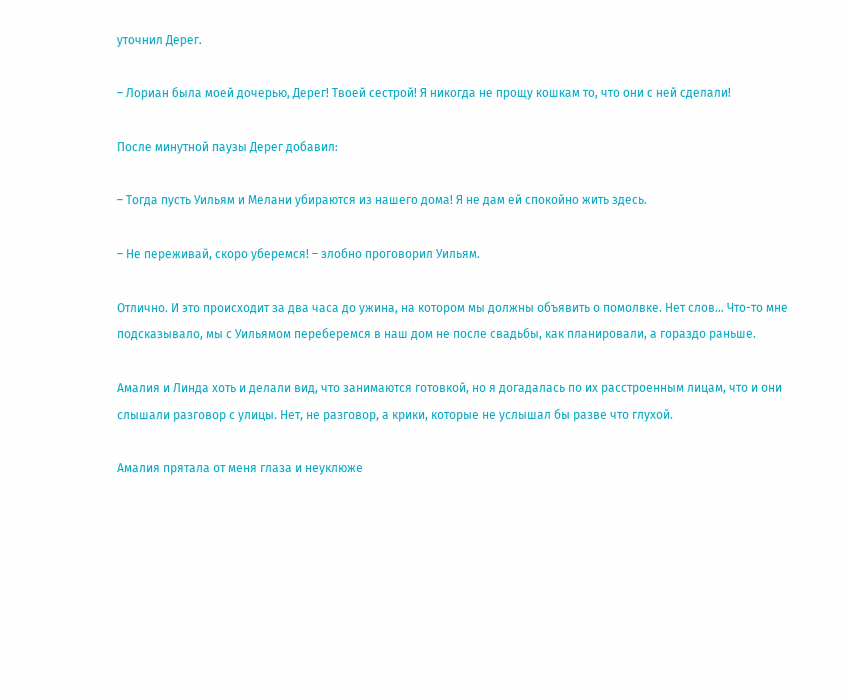уточнил Дерег.

– Лориан была моей дочерью, Дерег! Твоей сестрой! Я никогда не прощу кошкам то, что они с ней сделали!

После минутной паузы Дерег добавил:

– Тогда пусть Уильям и Мелани убираются из нашего дома! Я не дам ей спокойно жить здесь.

– Не переживай, скоро уберемся! – злобно проговорил Уильям.

Отлично. И это происходит за два часа до ужина, на котором мы должны объявить о помолвке. Нет слов… Что-то мне подсказывало, мы с Уильямом переберемся в наш дом не после свадьбы, как планировали, а гораздо раньше.

Амалия и Линда хоть и делали вид, что занимаются готовкой, но я догадалась по их расстроенным лицам, что и они слышали разговор с улицы. Нет, не разговор, а крики, которые не услышал бы разве что глухой.

Амалия прятала от меня глаза и неуклюже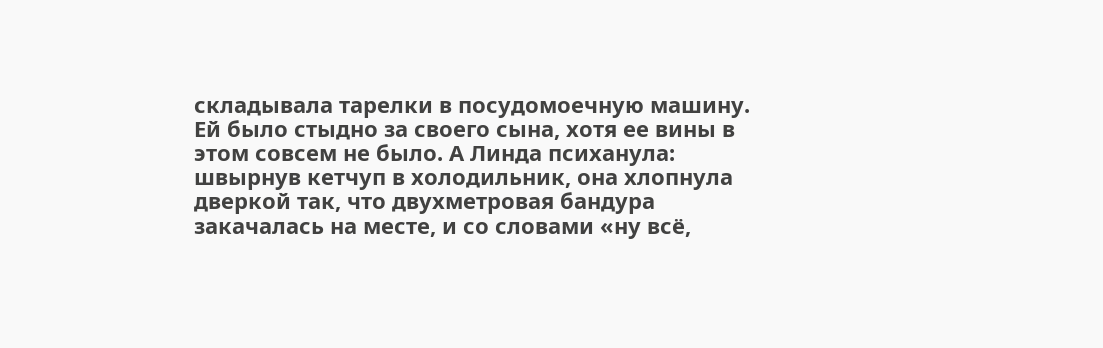складывала тарелки в посудомоечную машину. Ей было стыдно за своего сына, хотя ее вины в этом совсем не было. А Линда психанула: швырнув кетчуп в холодильник, она хлопнула дверкой так, что двухметровая бандура закачалась на месте, и со словами «ну всё,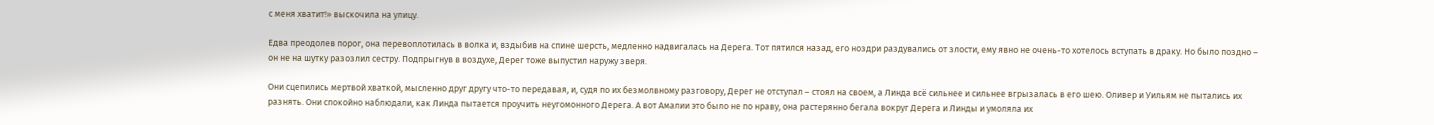с меня хватит!» выскочила на улицу.

Едва преодолев порог, она перевоплотилась в волка и, вздыбив на спине шерсть, медленно надвигалась на Дерега. Тот пятился назад, его ноздри раздувались от злости, ему явно не очень-то хотелось вступать в драку. Но было поздно – он не на шутку разозлил сестру. Подпрыгнув в воздухе, Дерег тоже выпустил наружу зверя.

Они сцепились мертвой хваткой, мысленно друг другу что-то передавая, и, судя по их безмолвному разговору, Дерег не отступал – стоял на своем, а Линда всё сильнее и сильнее вгрызалась в его шею. Оливер и Уильям не пытались их разнять. Они спокойно наблюдали, как Линда пытается проучить неугомонного Дерега. А вот Амалии это было не по нраву, она растерянно бегала вокруг Дерега и Линды и умоляла их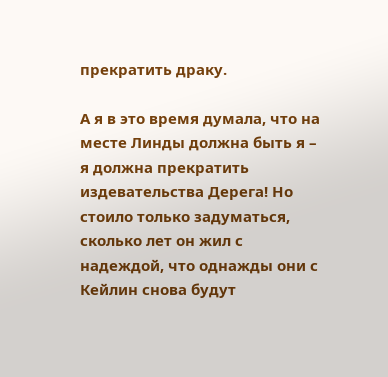прекратить драку.

А я в это время думала, что на месте Линды должна быть я – я должна прекратить издевательства Дерега! Но стоило только задуматься, сколько лет он жил с надеждой, что однажды они с Кейлин снова будут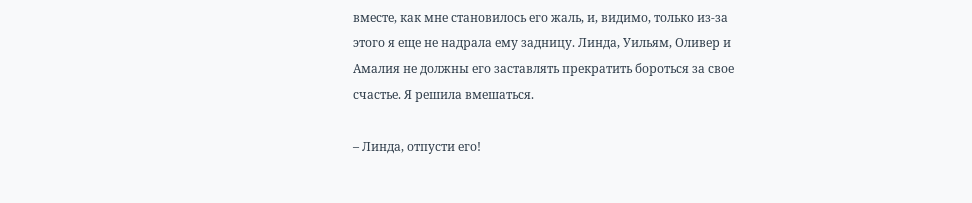вместе, как мне становилось его жаль, и, видимо, только из-за этого я еще не надрала ему задницу. Линда, Уильям, Оливер и Амалия не должны его заставлять прекратить бороться за свое счастье. Я решила вмешаться.

– Линда, отпусти его!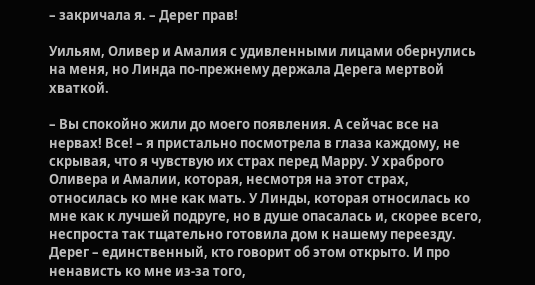– закричала я. – Дерег прав!

Уильям, Оливер и Амалия с удивленными лицами обернулись на меня, но Линда по-прежнему держала Дерега мертвой хваткой.

– Вы спокойно жили до моего появления. А сейчас все на нервах! Все! – я пристально посмотрела в глаза каждому, не скрывая, что я чувствую их страх перед Марру. У храброго Оливера и Амалии, которая, несмотря на этот страх, относилась ко мне как мать. У Линды, которая относилась ко мне как к лучшей подруге, но в душе опасалась и, скорее всего, неспроста так тщательно готовила дом к нашему переезду. Дерег – единственный, кто говорит об этом открыто. И про ненависть ко мне из-за того,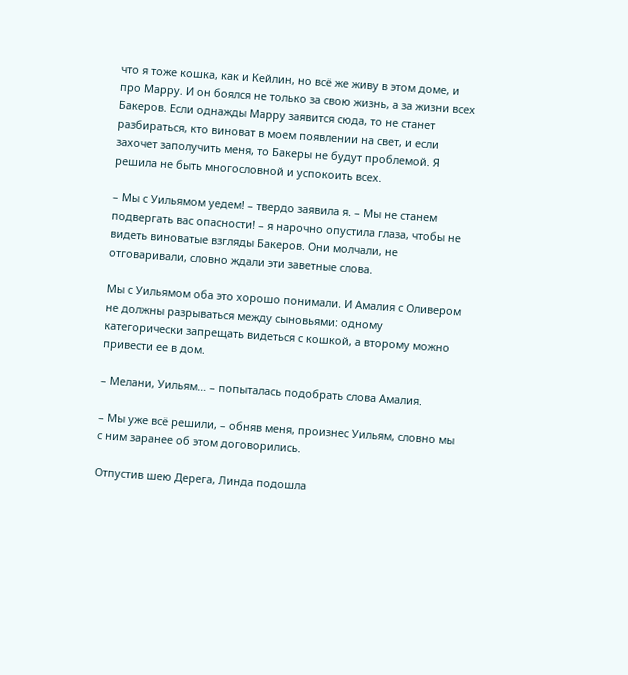что я тоже кошка, как и Кейлин, но всё же живу в этом доме, и про Марру. И он боялся не только за свою жизнь, а за жизни всех Бакеров. Если однажды Марру заявится сюда, то не станет разбираться, кто виноват в моем появлении на свет, и если захочет заполучить меня, то Бакеры не будут проблемой. Я решила не быть многословной и успокоить всех.

– Мы с Уильямом уедем! – твердо заявила я. – Мы не станем подвергать вас опасности! – я нарочно опустила глаза, чтобы не видеть виноватые взгляды Бакеров. Они молчали, не отговаривали, словно ждали эти заветные слова.

Мы с Уильямом оба это хорошо понимали. И Амалия с Оливером не должны разрываться между сыновьями: одному категорически запрещать видеться с кошкой, а второму можно привести ее в дом.

– Мелани, Уильям… – попыталась подобрать слова Амалия.

– Мы уже всё решили, – обняв меня, произнес Уильям, словно мы с ним заранее об этом договорились.

Отпустив шею Дерега, Линда подошла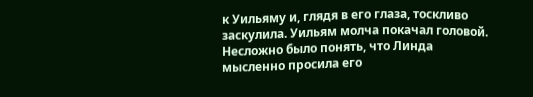к Уильяму и, глядя в его глаза, тоскливо заскулила. Уильям молча покачал головой. Несложно было понять, что Линда мысленно просила его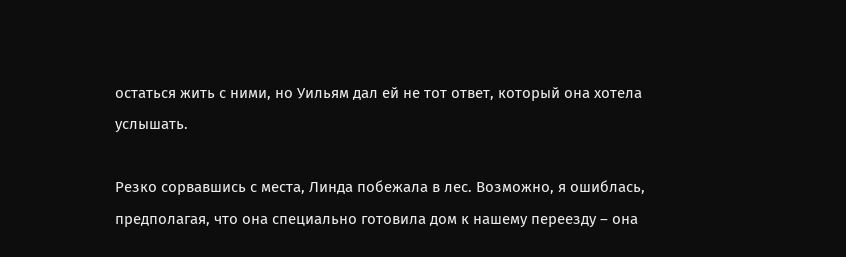остаться жить с ними, но Уильям дал ей не тот ответ, который она хотела услышать.

Резко сорвавшись с места, Линда побежала в лес. Возможно, я ошиблась, предполагая, что она специально готовила дом к нашему переезду – она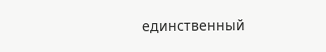единственный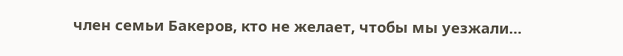член семьи Бакеров, кто не желает, чтобы мы уезжали…